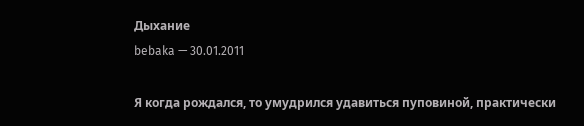Дыхание
bebaka — 30.01.2011

Я когда рождался, то умудрился удавиться пуповиной, практически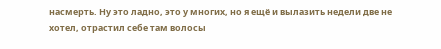насмерть. Ну это ладно, это у многих, но я ещё и вылазить недели две не хотел, отрастил себе там волосы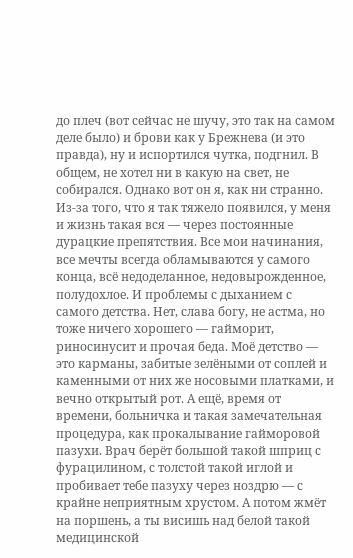до плеч (вот сейчас не шучу, это так на самом деле было) и брови как у Брежнева (и это правда), ну и испортился чутка, подгнил. В общем, не хотел ни в какую на свет, не собирался. Однако вот он я, как ни странно.
Из-за того, что я так тяжело появился, у меня и жизнь такая вся — через постоянные дурацкие препятствия. Все мои начинания, все мечты всегда обламываются у самого конца, всё недоделанное, недовырожденное, полудохлое. И проблемы с дыханием с самого детства. Нет, слава богу, не астма, но тоже ничего хорошего — гайморит, риносинусит и прочая беда. Моё детство — это карманы, забитые зелёными от соплей и каменными от них же носовыми платками, и вечно открытый рот. А ещё, время от времени, больничка и такая замечательная процедура, как прокалывание гайморовой пазухи. Врач берёт большой такой шприц с фурацилином, с толстой такой иглой и пробивает тебе пазуху через ноздрю — с крайне неприятным хрустом. А потом жмёт на поршень, а ты висишь над белой такой медицинской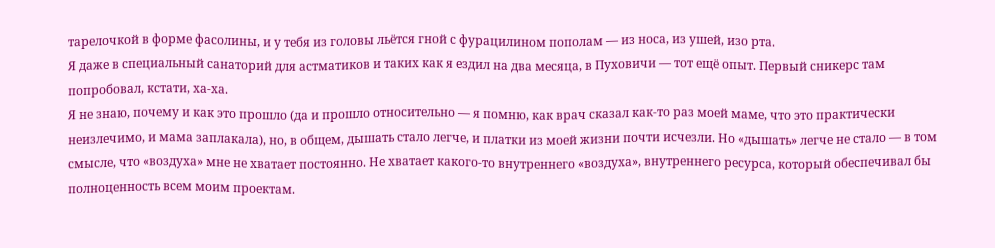тарелочкой в форме фасолины, и у тебя из головы льётся гной с фурацилином пополам — из носа, из ушей, изо рта.
Я даже в специальный санаторий для астматиков и таких как я ездил на два месяца, в Пуховичи — тот ещё опыт. Первый сникерс там попробовал, кстати, ха-ха.
Я не знаю, почему и как это прошло (да и прошло относительно — я помню, как врач сказал как-то раз моей маме, что это практически неизлечимо, и мама заплакала), но, в общем, дышать стало легче, и платки из моей жизни почти исчезли. Но «дышать» легче не стало — в том смысле, что «воздуха» мне не хватает постоянно. Не хватает какого-то внутреннего «воздуха», внутреннего ресурса, который обеспечивал бы полноценность всем моим проектам.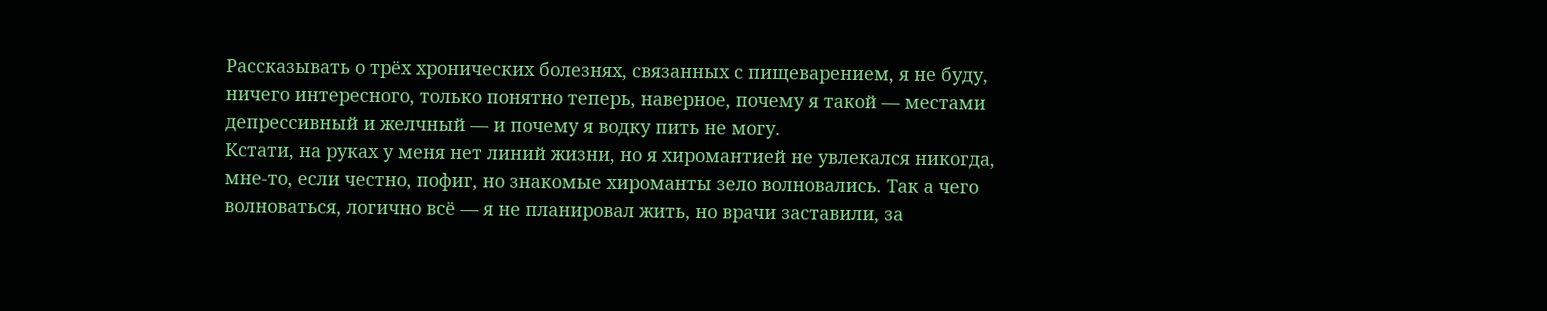Рассказывать о трёх хронических болезнях, связанных с пищеварением, я не буду, ничего интересного, только понятно теперь, наверное, почему я такой — местами депрессивный и желчный — и почему я водку пить не могу.
Кстати, на руках у меня нет линий жизни, но я хиромантией не увлекался никогда, мне-то, если честно, пофиг, но знакомые хироманты зело волновались. Так а чего волноваться, логично всё — я не планировал жить, но врачи заставили, за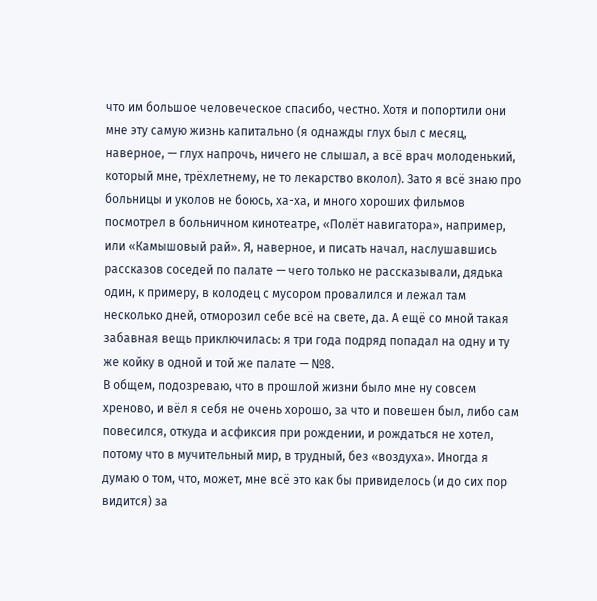что им большое человеческое спасибо, честно. Хотя и попортили они мне эту самую жизнь капитально (я однажды глух был с месяц, наверное, — глух напрочь, ничего не слышал, а всё врач молоденький, который мне, трёхлетнему, не то лекарство вколол). Зато я всё знаю про больницы и уколов не боюсь, ха-ха, и много хороших фильмов посмотрел в больничном кинотеатре, «Полёт навигатора», например, или «Камышовый рай». Я, наверное, и писать начал, наслушавшись рассказов соседей по палате — чего только не рассказывали, дядька один, к примеру, в колодец с мусором провалился и лежал там несколько дней, отморозил себе всё на свете, да. А ещё со мной такая забавная вещь приключилась: я три года подряд попадал на одну и ту же койку в одной и той же палате — №8.
В общем, подозреваю, что в прошлой жизни было мне ну совсем хреново, и вёл я себя не очень хорошо, за что и повешен был, либо сам повесился, откуда и асфиксия при рождении, и рождаться не хотел, потому что в мучительный мир, в трудный, без «воздуха». Иногда я думаю о том, что, может, мне всё это как бы привиделось (и до сих пор видится) за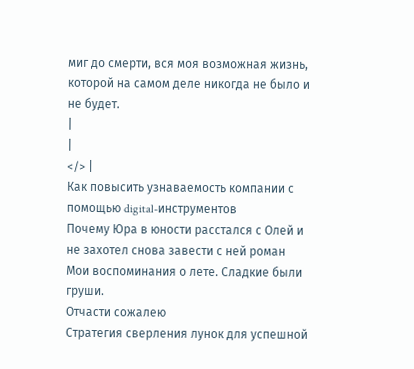миг до смерти, вся моя возможная жизнь, которой на самом деле никогда не было и не будет.
|
|
</> |
Как повысить узнаваемость компании с помощью digital-инструментов
Почему Юра в юности расстался с Олей и не захотел снова завести с ней роман
Мои воспоминания о лете. Сладкие были груши.
Отчасти сожалею
Стратегия сверления лунок для успешной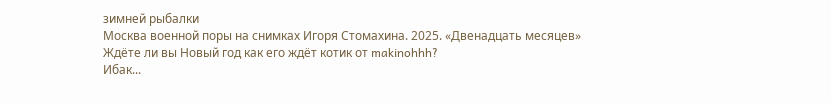зимней рыбалки
Москва военной поры на снимках Игоря Стомахина. 2025. «Двенадцать месяцев»
Ждёте ли вы Новый год как его ждёт котик от makinohhh?
Ибак...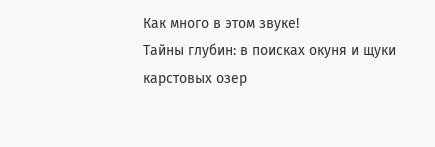Как много в этом звуке!
Тайны глубин: в поисках окуня и щуки карстовых озер